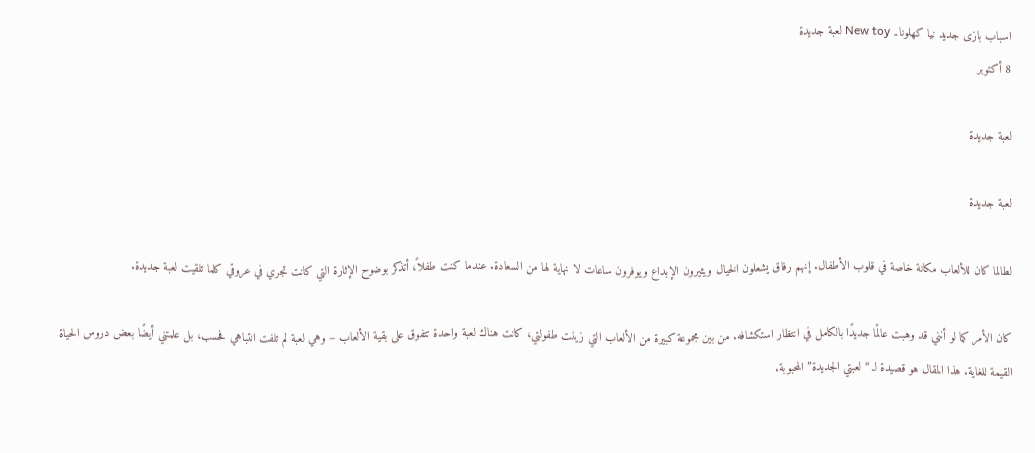اسباب بازی جدید نیا کھلونا۔ New toy لعبة جديدة
8 أكتوبر

لعبة جديدة

لعبة جديدة

لطالما كان للألعاب مكانة خاصة في قلوب الأطفال. إنهم رفاق يشعلون الخيال ويثيرون الإبداع ويوفرون ساعات لا نهاية لها من السعادة. عندما كنت طفلاً، أتذكر بوضوح الإثارة التي كانت تجري في عروقي كلما تلقيت لعبة جديدة.

كان الأمر كما لو أنني قد وهبت عالمًا جديدًا بالكامل في انتظار استكشافه. من بين مجموعة كبيرة من الألعاب التي زينت طفولتي، كانت هناك لعبة واحدة تتفوق على بقية الألعاب – وهي لعبة لم تلفت انتباهي فحسب، بل علمتني أيضًا بعض دروس الحياة القيمة للغاية. هذا المقال هو قصيدة لـ “لعبتي الجديدة” المحبوبة.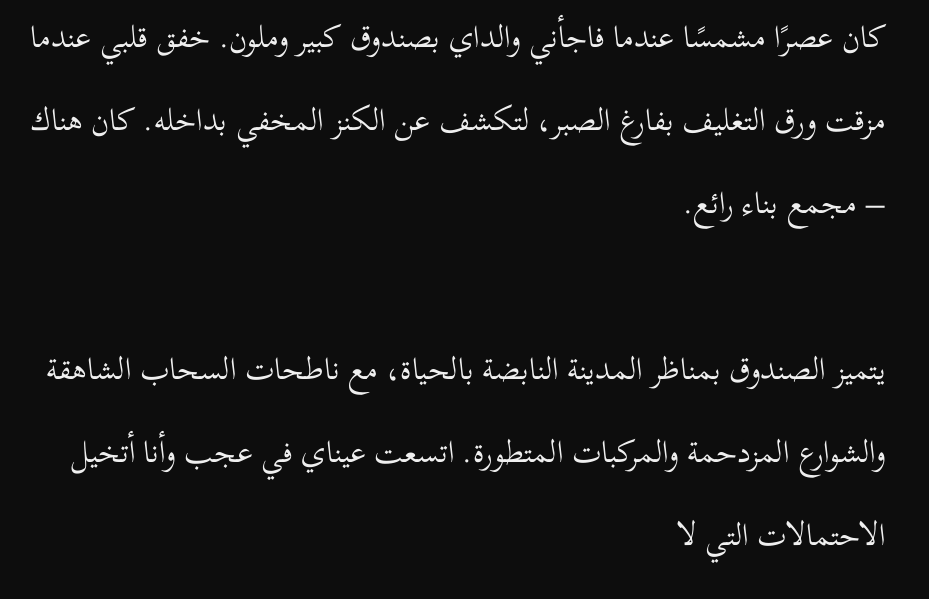كان عصرًا مشمسًا عندما فاجأني والداي بصندوق كبير وملون. خفق قلبي عندما مزقت ورق التغليف بفارغ الصبر، لتكشف عن الكنز المخفي بداخله. كان هناك – مجمع بناء رائع.

يتميز الصندوق بمناظر المدينة النابضة بالحياة، مع ناطحات السحاب الشاهقة والشوارع المزدحمة والمركبات المتطورة. اتسعت عيناي في عجب وأنا أتخيل الاحتمالات التي لا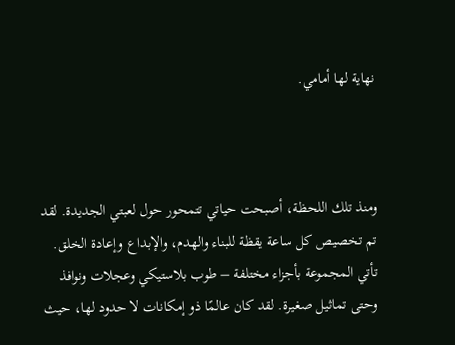نهاية لها أمامي.



ومنذ تلك اللحظة، أصبحت حياتي تتمحور حول لعبتي الجديدة. لقد تم تخصيص كل ساعة يقظة للبناء والهدم، والإبداع وإعادة الخلق. تأتي المجموعة بأجزاء مختلفة – طوب بلاستيكي وعجلات ونوافذ وحتى تماثيل صغيرة. لقد كان عالمًا ذو إمكانات لا حدود لها، حيث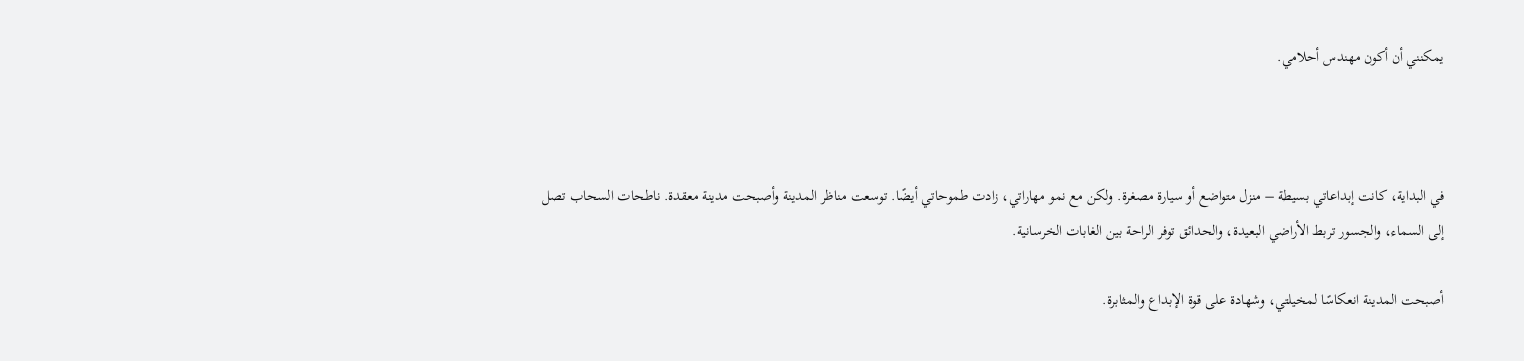يمكنني أن أكون مهندس أحلامي.



في البداية، كانت إبداعاتي بسيطة – منزل متواضع أو سيارة مصغرة. ولكن مع نمو مهاراتي، زادت طموحاتي أيضًا. توسعت مناظر المدينة وأصبحت مدينة معقدة. ناطحات السحاب تصل إلى السماء، والجسور تربط الأراضي البعيدة، والحدائق توفر الراحة بين الغابات الخرسانية.

أصبحت المدينة انعكاسًا لمخيلتي، وشهادة على قوة الإبداع والمثابرة.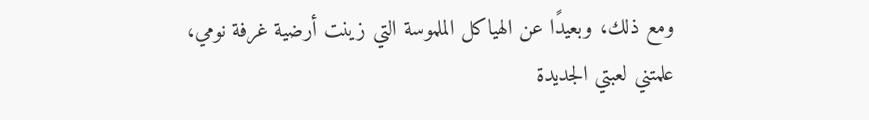ومع ذلك، وبعيدًا عن الهياكل الملموسة التي زينت أرضية غرفة نومي، علمتني لعبتي الجديدة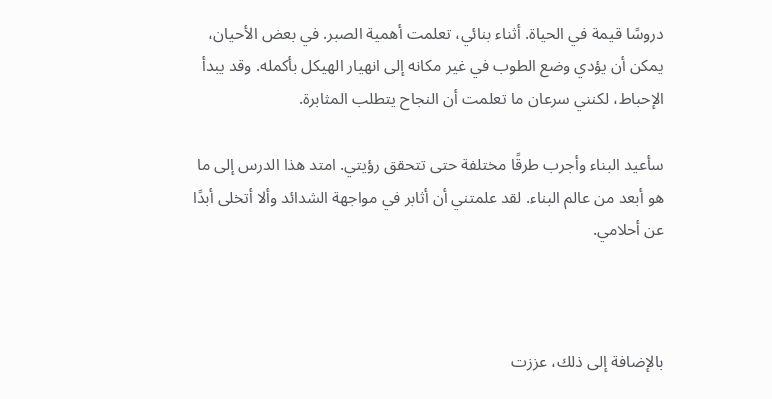دروسًا قيمة في الحياة. أثناء بنائي، تعلمت أهمية الصبر. في بعض الأحيان، يمكن أن يؤدي وضع الطوب في غير مكانه إلى انهيار الهيكل بأكمله. وقد يبدأ الإحباط، لكنني سرعان ما تعلمت أن النجاح يتطلب المثابرة.

سأعيد البناء وأجرب طرقًا مختلفة حتى تتحقق رؤيتي. امتد هذا الدرس إلى ما هو أبعد من عالم البناء. لقد علمتني أن أثابر في مواجهة الشدائد وألا أتخلى أبدًا عن أحلامي.



بالإضافة إلى ذلك، عززت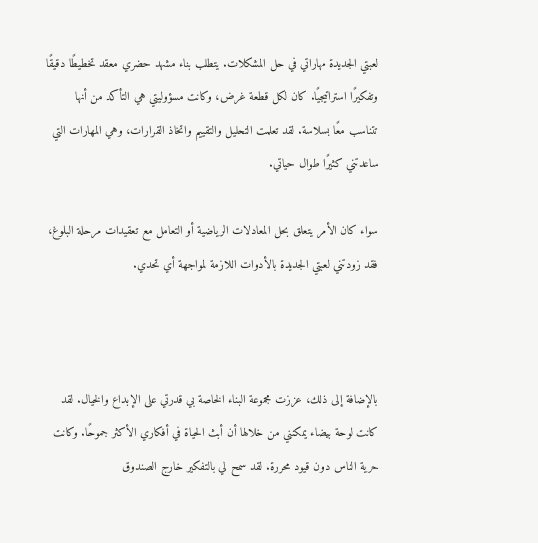لعبتي الجديدة مهاراتي في حل المشكلات. يتطلب بناء مشهد حضري معقد تخطيطًا دقيقًا وتفكيرًا استراتيجيًا. كان لكل قطعة غرض، وكانت مسؤوليتي هي التأكد من أنها تتناسب معًا بسلاسة. لقد تعلمت التحليل والتقييم واتخاذ القرارات، وهي المهارات التي ساعدتني كثيرًا طوال حياتي.

سواء كان الأمر يتعلق بحل المعادلات الرياضية أو التعامل مع تعقيدات مرحلة البلوغ، فقد زودتني لعبتي الجديدة بالأدوات اللازمة لمواجهة أي تحدي.



بالإضافة إلى ذلك، عززت مجموعة البناء الخاصة بي قدرتي على الإبداع والخيال. لقد كانت لوحة بيضاء يمكنني من خلالها أن أبث الحياة في أفكاري الأكثر جموحًا. وكانت حرية الناس دون قيود محررة. لقد سمح لي بالتفكير خارج الصندوق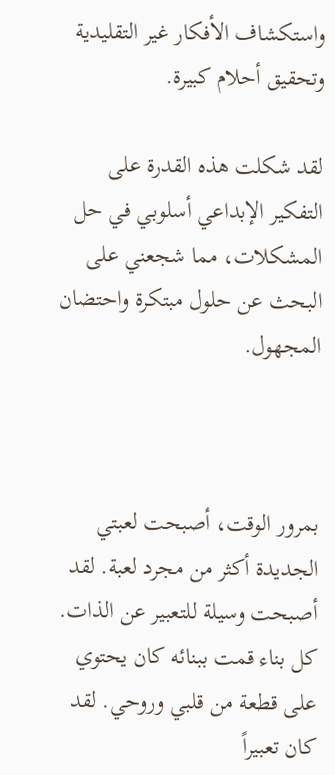واستكشاف الأفكار غير التقليدية وتحقيق أحلام كبيرة.

لقد شكلت هذه القدرة على التفكير الإبداعي أسلوبي في حل المشكلات، مما شجعني على البحث عن حلول مبتكرة واحتضان المجهول.



بمرور الوقت، أصبحت لعبتي الجديدة أكثر من مجرد لعبة. لقد أصبحت وسيلة للتعبير عن الذات. كل بناء قمت ببنائه كان يحتوي على قطعة من قلبي وروحي. لقد كان تعبيراً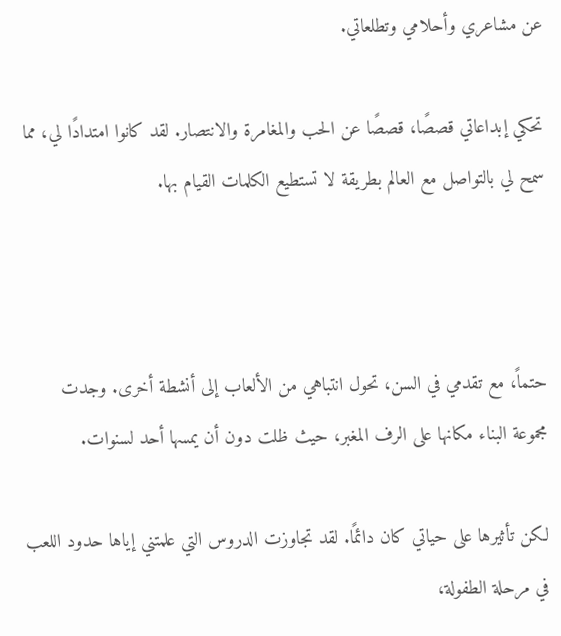عن مشاعري وأحلامي وتطلعاتي.

تحكي إبداعاتي قصصًا، قصصًا عن الحب والمغامرة والانتصار. لقد كانوا امتدادًا لي، مما سمح لي بالتواصل مع العالم بطريقة لا تستطيع الكلمات القيام بها.



حتماً، مع تقدمي في السن، تحول انتباهي من الألعاب إلى أنشطة أخرى. وجدت مجموعة البناء مكانها على الرف المغبر، حيث ظلت دون أن يمسها أحد لسنوات.

لكن تأثيرها على حياتي كان دائمًا. لقد تجاوزت الدروس التي علمتني إياها حدود اللعب في مرحلة الطفولة،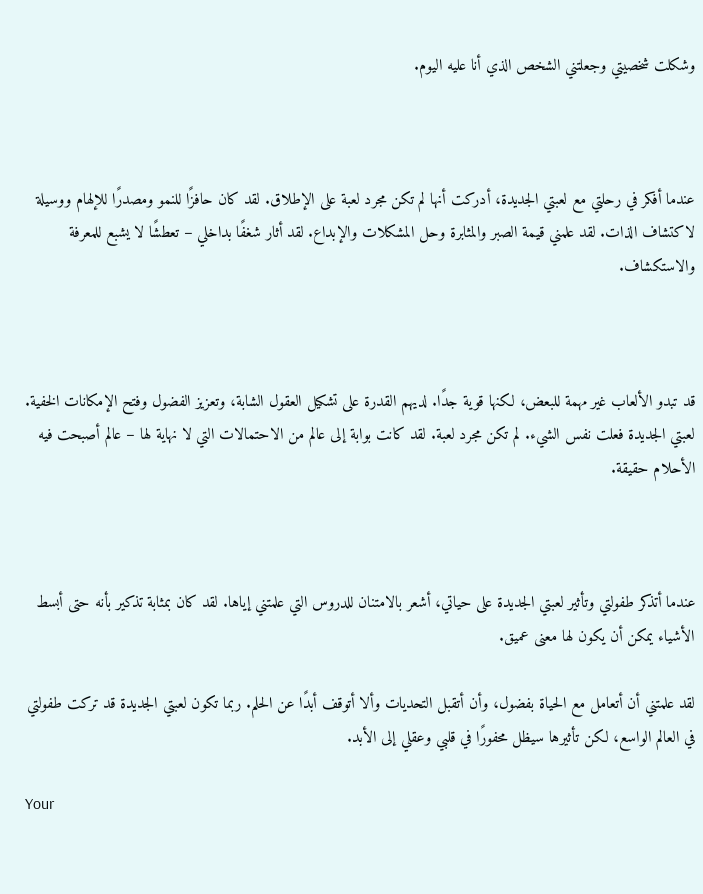وشكلت شخصيتي وجعلتني الشخص الذي أنا عليه اليوم.



عندما أفكر في رحلتي مع لعبتي الجديدة، أدركت أنها لم تكن مجرد لعبة على الإطلاق. لقد كان حافزًا للنمو ومصدرًا للإلهام ووسيلة لاكتشاف الذات. لقد علمني قيمة الصبر والمثابرة وحل المشكلات والإبداع. لقد أثار شغفًا بداخلي – تعطشًا لا يشبع للمعرفة والاستكشاف.



قد تبدو الألعاب غير مهمة للبعض، لكنها قوية جدًا. لديهم القدرة على تشكيل العقول الشابة، وتعزيز الفضول وفتح الإمكانات الخفية. لعبتي الجديدة فعلت نفس الشيء. لم تكن مجرد لعبة. لقد كانت بوابة إلى عالم من الاحتمالات التي لا نهاية لها – عالم أصبحت فيه الأحلام حقيقة.



عندما أتذكر طفولتي وتأثير لعبتي الجديدة على حياتي، أشعر بالامتنان للدروس التي علمتني إياها. لقد كان بمثابة تذكير بأنه حتى أبسط الأشياء يمكن أن يكون لها معنى عميق.

لقد علمتني أن أتعامل مع الحياة بفضول، وأن أتقبل التحديات وألا أتوقف أبدًا عن الحلم. ربما تكون لعبتي الجديدة قد تركت طفولتي في العالم الواسع، لكن تأثيرها سيظل محفورًا في قلبي وعقلي إلى الأبد.

Your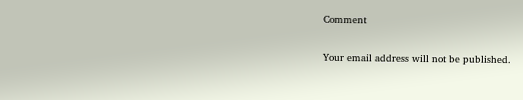Comment

Your email address will not be published.